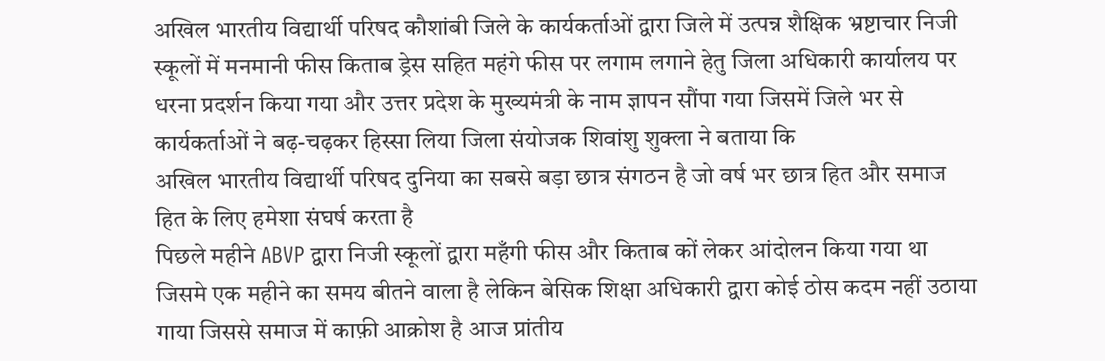अखिल भारतीय विद्यार्थी परिषद कौशांबी जिले के कार्यकर्ताओं द्वारा जिले में उत्पन्न शैक्षिक भ्रष्टाचार निजी स्कूलों में मनमानी फीस किताब ड्रेस सहित महंगे फीस पर लगाम लगाने हेतु जिला अधिकारी कार्यालय पर धरना प्रदर्शन किया गया और उत्तर प्रदेश के मुख्यमंत्री के नाम ज्ञापन सौंपा गया जिसमें जिले भर से कार्यकर्ताओं ने बढ़-चढ़कर हिस्सा लिया जिला संयोजक शिवांशु शुक्ला ने बताया कि
अखिल भारतीय विद्यार्थी परिषद दुनिया का सबसे बड़ा छात्र संगठन है जो वर्ष भर छात्र हित और समाज हित के लिए हमेशा संघर्ष करता है
पिछले महीने ABVP द्वारा निजी स्कूलों द्वारा महँगी फीस और किताब कों लेकर आंदोलन किया गया था जिसमे एक महीने का समय बीतने वाला है लेकिन बेसिक शिक्षा अधिकारी द्वारा कोई ठोस कदम नहीं उठाया गाया जिससे समाज में काफ़ी आक्रोश है आज प्रांतीय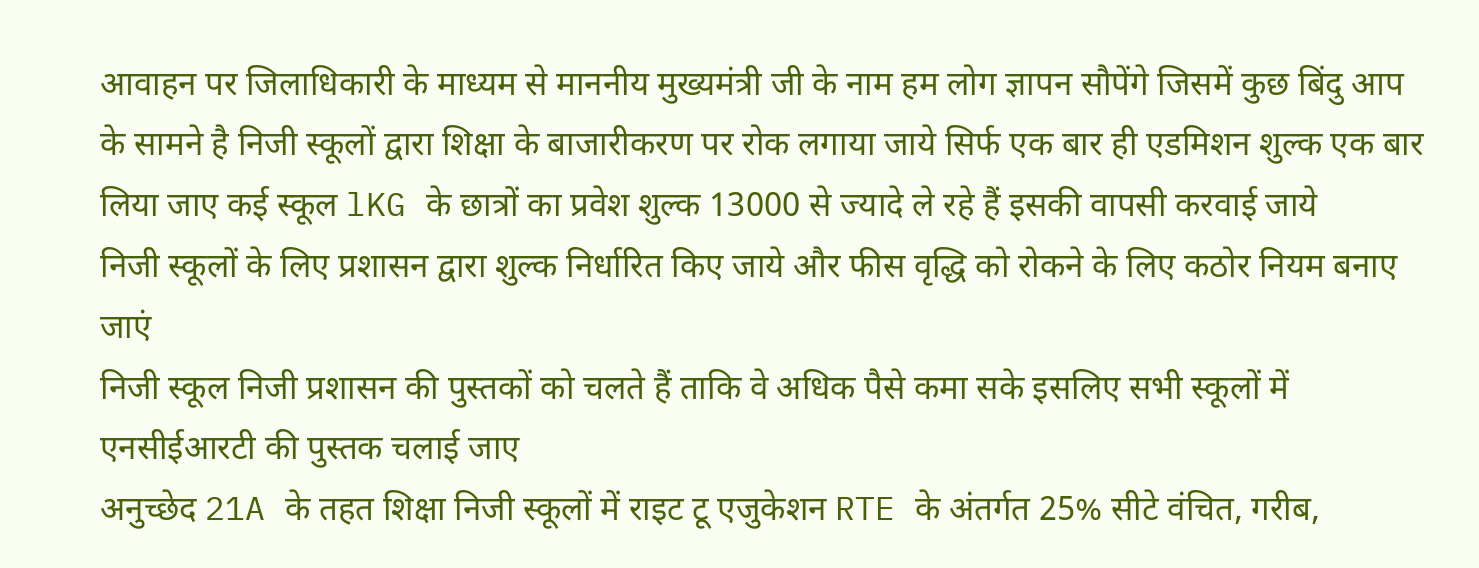आवाहन पर जिलाधिकारी के माध्यम से माननीय मुख्यमंत्री जी के नाम हम लोग ज्ञापन सौपेंगे जिसमें कुछ बिंदु आप के सामने है निजी स्कूलों द्वारा शिक्षा के बाजारीकरण पर रोक लगाया जाये सिर्फ एक बार ही एडमिशन शुल्क एक बार लिया जाए कई स्कूल lKG के छात्रों का प्रवेश शुल्क 13000 से ज्यादे ले रहे हैं इसकी वापसी करवाई जाये
निजी स्कूलों के लिए प्रशासन द्वारा शुल्क निर्धारित किए जाये और फीस वृद्धि को रोकने के लिए कठोर नियम बनाए जाएं
निजी स्कूल निजी प्रशासन की पुस्तकों को चलते हैं ताकि वे अधिक पैसे कमा सके इसलिए सभी स्कूलों में एनसीईआरटी की पुस्तक चलाई जाए
अनुच्छेद 21A के तहत शिक्षा निजी स्कूलों में राइट टू एजुकेशन RTE के अंतर्गत 25% सीटे वंचित, गरीब,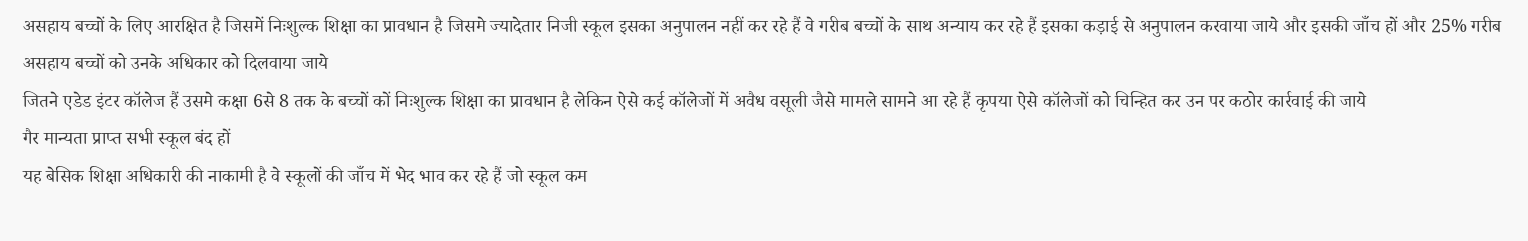असहाय बच्चों के लिए आरक्षित है जिसमें निःशुल्क शिक्षा का प्रावधान है जिसमे ज्यादेतार निजी स्कूल इसका अनुपालन नहीं कर रहे हैं वे गरीब बच्चों के साथ अन्याय कर रहे हैं इसका कड़ाई से अनुपालन करवाया जाये और इसकी जाँच हों और 25% गरीब असहाय बच्चों को उनके अधिकार को दिलवाया जाये
जितने एडेड इंटर कॉलेज हैं उसमे कक्षा 6से 8 तक के बच्चों कों निःशुल्क शिक्षा का प्रावधान है लेकिन ऐसे कई कॉलेजों में अवैध वसूली जैसे मामले सामने आ रहे हैं कृपया ऐसे कॉलेजों को चिन्हित कर उन पर कठोर कार्रवाई की जाये
गैर मान्यता प्राप्त सभी स्कूल बंद हों
यह बेसिक शिक्षा अधिकारी की नाकामी है वे स्कूलों की जाँच में भेद भाव कर रहे हैं जो स्कूल कम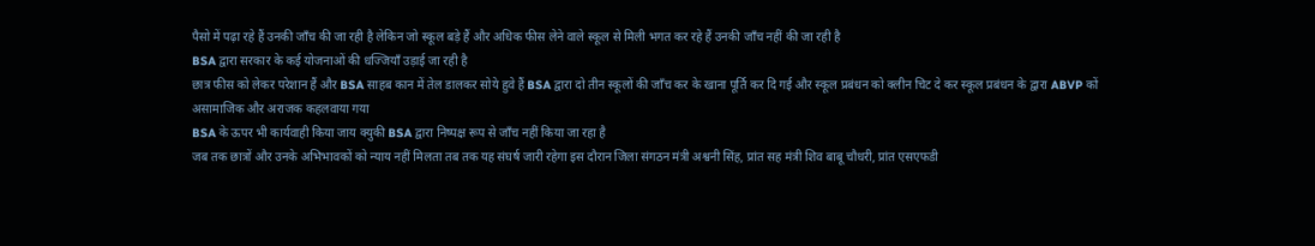पैसो में पढ़ा रहे हैं उनकी जाँच की जा रही है लेकिन जो स्कूल बड़े हैं और अधिक फीस लेने वाले स्कूल से मिली भगत कर रहे हैं उनकी जाँच नहीं की जा रही है
BSA द्वारा सरकार के कई योजनाओं की धज्जियाँ उड़ाई जा रही है
छात्र फीस को लेकर परेशान हैं और BSA साहब कान में तेल डालकर सोये हुवे हैं BSA द्वारा दो तीन स्कूलों की जाँच कर के खाना पूर्ति कर दि गई और स्कूल प्रबंधन को क्लीन चिट दे कर स्कूल प्रबंधन के द्वारा ABVP कों असामाजिक और अराजक कहलवाया गया
BSA के ऊपर भी कार्यवाही किया जाय क्युकी BSA द्वारा निष्पक्ष रूप से जाँच नहीं किया जा रहा है
जब तक छात्रों और उनके अभिभावकों को न्याय नहीं मिलता तब तक यह संघर्ष जारी रहेगा इस दौरान जिला संगठन मंत्री अश्वनी सिंह, प्रांत सह मंत्री शिव बाबू चौधरी, प्रांत एसएफडी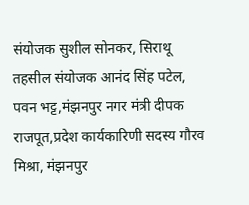संयोजक सुशील सोनकर, सिराथू तहसील संयोजक आनंद सिंह पटेल, पवन भट्ट,मंझनपुर नगर मंत्री दीपक राजपूत,प्रदेश कार्यकारिणी सदस्य गौरव मिश्रा, मंझनपुर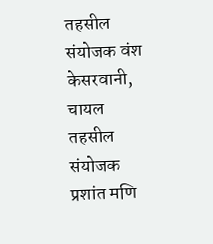तहसील संयोजक वंश केसरवानी, चायल तहसील संयोजक प्रशांत मणि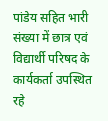पांडेय सहित भारी संख्या में छात्र एवं विद्यार्थी परिषद के कार्यकर्ता उपस्थित रहे